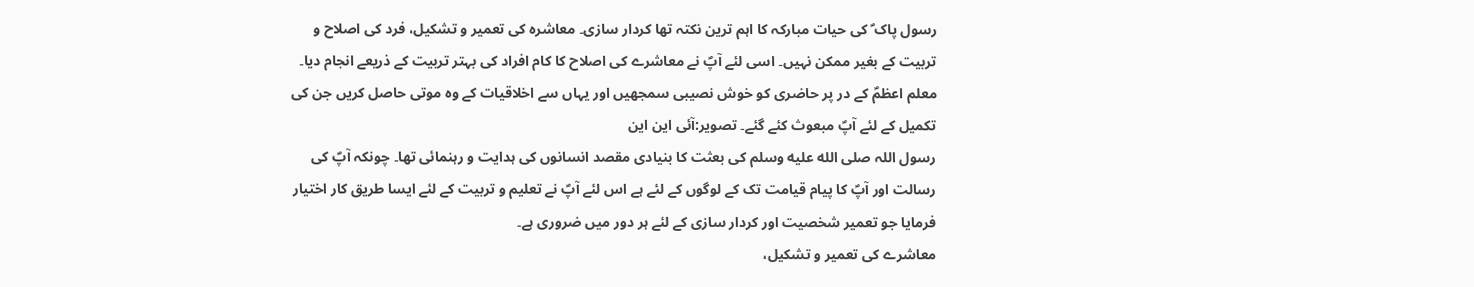رسول پاک ؐ کی حیات مبارکہ کا اہم ترین نکتہ تھا کردار سازی۔ معاشرہ کی تعمیر و تشکیل، فرد کی اصلاح و تربیت کے بغیر ممکن نہیں۔ اسی لئے آپؐ نے معاشرے کی اصلاح کا کام افراد کی بہتر تربیت کے ذریعے انجام دیا۔
معلم اعظمؐ کے در پر حاضری کو خوش نصیبی سمجھیں اور یہاں سے اخلاقیات کے وہ موتی حاصل کریں جن کی تکمیل کے لئے آپؐ مبعوث کئے گئے۔ تصویر:آئی این این
رسول اللہ صلى الله عليه وسلم کی بعثت کا بنیادی مقصد انسانوں کی ہدایت و رہنمائی تھا۔ چونکہ آپؐ کی رسالت اور آپؐ کا پیام قیامت تک کے لوگوں کے لئے ہے اس لئے آپؐ نے تعلیم و تربیت کے لئے ایسا طریق کار اختیار فرمایا جو تعمیر شخصیت اور کردار سازی کے لئے ہر دور میں ضروری ہے۔
معاشرے کی تعمیر و تشکیل،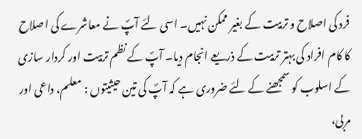فرد کی اصلاح و تربیت کے بغیر ممکن نہیں۔ اسی لئے آپؐ نے معاشرے کی اصلاح کا کام افراد کی بہتر تربیت کے ذریعے انجام دیا۔ آپؐ کے نظم تربیت اور کردار سازی کے اسلوب کو سمجھنے کے لئے ضروری ہے کہ آپؐ کی تین حیثیتوں : معلم، داعی اور مربی،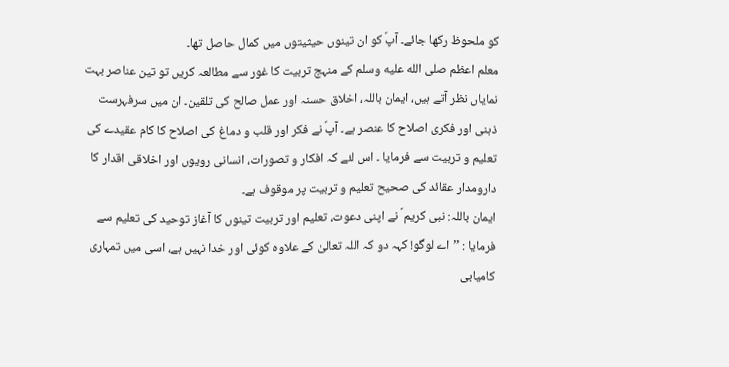کو ملحوظ رکھا جائے۔ آپؐ کو ان تینوں حیثیتوں میں کمال حاصل تھا۔
معلم اعظم صلى الله عليه وسلم کے منہج تربیت کا غور سے مطالعہ کریں تو تین عناصر بہت نمایاں نظر آتے ہیں، ایمان باللہ، اخلاق حسنہ اور عمل صالح کی تلقین۔ ان میں سرفہرست ذہنی اور فکری اصلاح کا عنصر ہے۔ آپؐ نے فکر اور قلب و دماغ کی اصلاح کا کام عقیدے کی تعلیم و تربیت سے فرمایا ۔ اس لئے کہ افکار و تصورات، انسانی رویوں اور اخلاقی اقدار کا دارومدار عقائد کی صحیح تعلیم و تربیت پر موقوف ہے۔
ایمان باللہ: نبی کریم ؐ نے اپنی دعوت، تعلیم اور تربیت تینوں کا آغاز توحید کی تعلیم سے فرمایا : ’’اے لوگو! کہہ دو کہ اللہ تعالیٰ کے علاوہ کوئی اور خدا نہیں ہے، اسی میں تمہاری کامیابی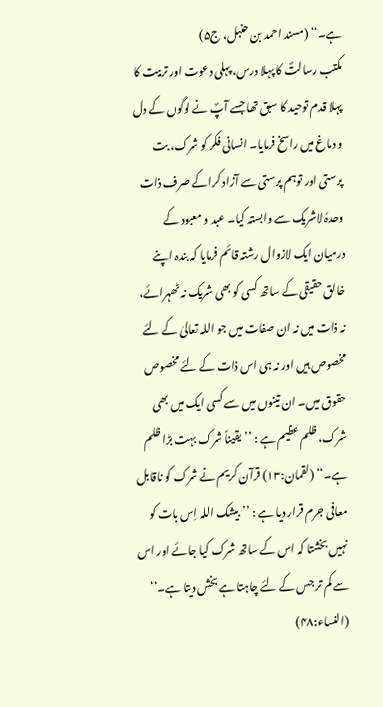ہے۔‘‘ (مسند احمد بن حنبل، ج۵)
مکتب رسالتؐ کا پہلا درس، پہلی دعوت اور تربیت کا پہلا قدم توحید کا سبق تھا جسے آپؐ نے لوگوں کے دل و دماغ میں راسخ فرمایا۔ انسانی فکر کو شرک، بت پرستی اور توہم پرستی سے آزاد کراکے صرف ذات وحدہٗ لاشریک سے وابستہ کیا۔ عبد و معبود کے درمیان ایک لازوال رشتہ قائم فرمایا کہ بندہ اپنے خالق حقیقی کے ساتھ کسی کو بھی شریک نہ ٹھہرائے، نہ ذات میں نہ ان صفات میں جو اللہ تعالیٰ کے لئے مخصوص ہیں اور نہ ہی اس ذات کے لئے مخصوص حقوق میں۔ ان تینوں میں سے کسی ایک میں بھی شرک، ظلم عظیم ہے : ’’یقیناً شرک بہت بڑا ظلم ہے۔‘‘ (لقمان:۱۳) قرآن کریم نے شرک کو ناقابل معافی جرم قرار دیا ہے : ’’بیشک اللہ اِس بات کو نہیں بخشتا کہ اس کے ساتھ شرک کیا جائے اور اس سے کم تر جس کے لئے چاہتا ہے بخش دیتا ہے۔‘‘ (النساء:۴۸)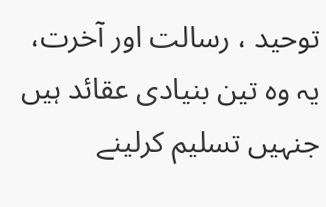توحید ، رسالت اور آخرت، یہ وہ تین بنیادی عقائد ہیں جنہیں تسلیم کرلینے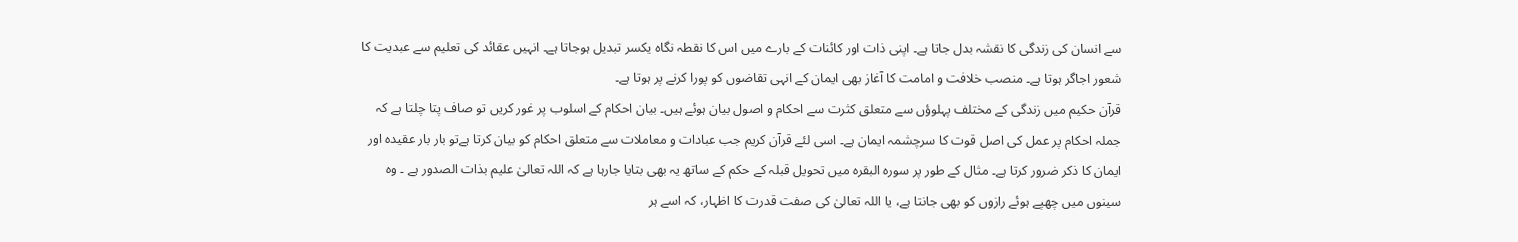سے انسان کی زندگی کا نقشہ بدل جاتا ہے۔ اپنی ذات اور کائنات کے بارے میں اس کا نقطہ نگاہ یکسر تبدیل ہوجاتا ہے۔ انہیں عقائد کی تعلیم سے عبدیت کا شعور اجاگر ہوتا ہے۔ منصب خلافت و امامت کا آغاز بھی ایمان کے انہی تقاضوں کو پورا کرنے پر ہوتا ہے۔
قرآن حکیم میں زندگی کے مختلف پہلوؤں سے متعلق کثرت سے احکام و اصول بیان ہوئے ہیں۔ بیان احکام کے اسلوب پر غور کریں تو صاف پتا چلتا ہے کہ جملہ احکام پر عمل کی اصل قوت کا سرچشمہ ایمان ہے۔ اسی لئے قرآن کریم جب عبادات و معاملات سے متعلق احکام کو بیان کرتا ہےتو بار بار عقیدہ اور ایمان کا ذکر ضرور کرتا ہے۔ مثال کے طور پر سورہ البقرہ میں تحویل قبلہ کے حکم کے ساتھ یہ بھی بتایا جارہا ہے کہ اللہ تعالیٰ علیم بذات الصدور ہے ۔ وہ سینوں میں چھپے ہوئے رازوں کو بھی جانتا ہے، یا اللہ تعالیٰ کی صفت قدرت کا اظہار، کہ اسے ہر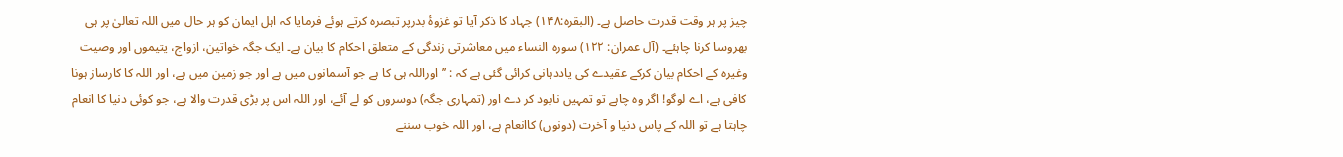چیز پر ہر وقت قدرت حاصل ہے۔ (البقرہ:۱۴۸) جہاد کا ذکر آیا تو غزوۂ بدرپر تبصرہ کرتے ہوئے فرمایا کہ اہل ایمان کو ہر حال میں اللہ تعالیٰ پر ہی بھروسا کرنا چاہئے۔ (آل عمران: ۱۲۲) سورہ النساء میں معاشرتی زندگی کے متعلق احکام کا بیان ہے۔ ایک جگہ خواتین، ازواج، یتیموں اور وصیت وغیرہ کے احکام بیان کرکے عقیدے کی یاددہانی کرائی گئی ہے کہ : ’’اوراللہ ہی کا ہے جو آسمانوں میں ہے اور جو زمین میں ہے، اور اللہ کا کارساز ہونا کافی ہے، اے لوگو! اگر وہ چاہے تو تمہیں نابود کر دے اور (تمہاری جگہ) دوسروں کو لے آئے، اور اللہ اس پر بڑی قدرت والا ہے، جو کوئی دنیا کا انعام چاہتا ہے تو اللہ کے پاس دنیا و آخرت (دونوں) کاانعام ہے، اور اللہ خوب سننے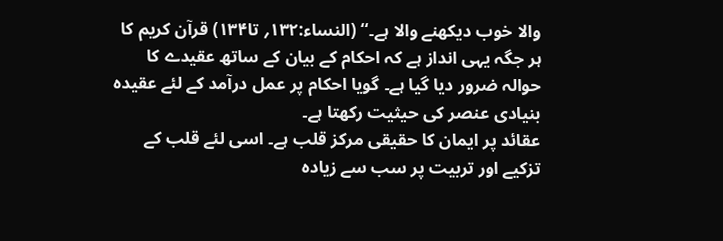والا خوب دیکھنے والا ہے۔‘‘ (النساء:۱۳۲؍ تا۱۳۴) قرآن کریم کا ہر جگہ یہی انداز ہے کہ احکام کے بیان کے ساتھ عقیدے کا حوالہ ضرور دیا گیا ہے۔ گویا احکام پر عمل درآمد کے لئے عقیدہ بنیادی عنصر کی حیثیت رکھتا ہے۔
عقائد پر ایمان کا حقیقی مرکز قلب ہے۔ اسی لئے قلب کے تزکیے اور تربیت پر سب سے زیادہ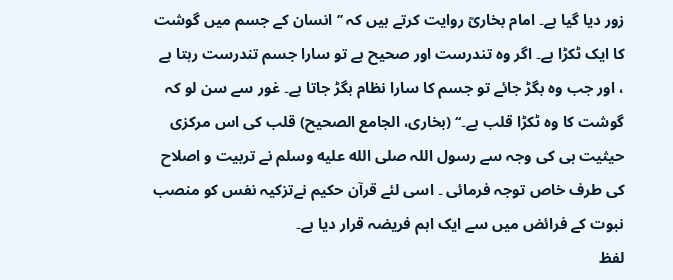زور دیا گیا ہے۔ امام بخاریؒ روایت کرتے ہیں کہ ’’انسان کے جسم میں گوشت کا ایک ٹکڑا ہے۔ اگر وہ تندرست اور صحیح ہے تو سارا جسم تندرست رہتا ہے ، اور جب وہ بگڑ جائے تو جسم کا سارا نظام بگڑ جاتا ہے۔ غور سے سن لو کہ گوشت کا وہ ٹکڑا قلب ہے۔‘‘ (بخاری، الجامع الصحیح) قلب کی اس مرکزی حیثیت ہی کی وجہ سے رسول اللہ صلى الله عليه وسلم نے تربیت و اصلاح کی طرف خاص توجہ فرمائی ۔ اسی لئے قرآن حکیم نےتزکیہ نفس کو منصب نبوت کے فرائض میں سے ایک اہم فریضہ قرار دیا ہے۔
لفظ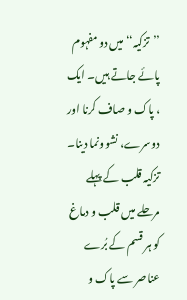’’تزکیہ‘‘ میں دو مفہوم پائے جاتے ہیں۔ ایک ، پاک و صاف کرنا اور دوسرے، نشوونما دینا۔ تزکیہ قلب کے پہلے مرحلے میں قلب و دماغ کو ہر قسم کے بُرے عناصر سے پاک و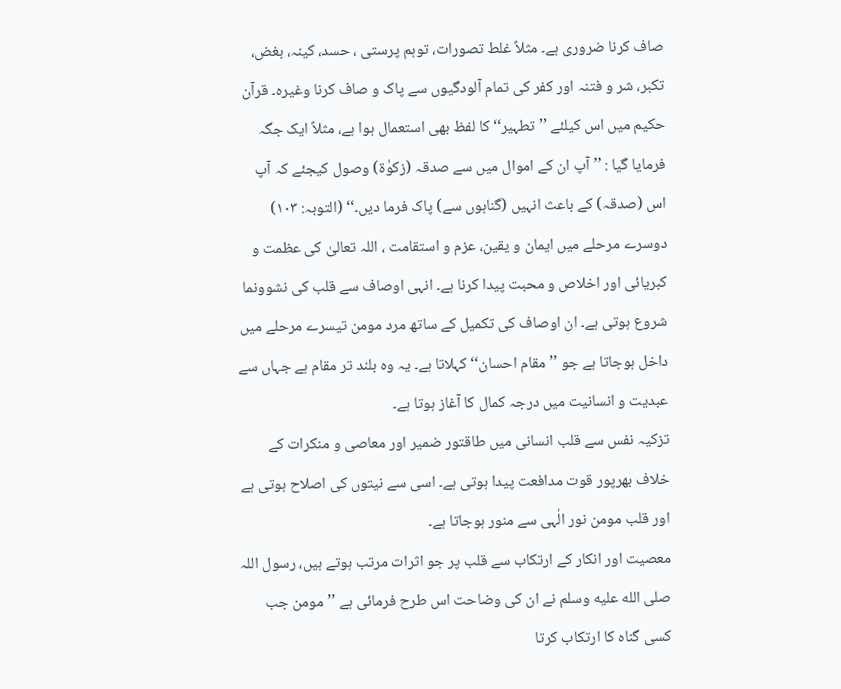صاف کرنا ضروری ہے۔ مثلاً غلط تصورات، توہم پرستی ، حسد، کینہ، بغض، تکبر، شر و فتنہ اور کفر کی تمام آلودگیوں سے پاک و صاف کرنا وغیرہ۔ قرآن حکیم میں اس کیلئے ’’تطہیر‘‘ کا لفظ بھی استعمال ہوا ہے، مثلاً ایک جگہ فرمایا گیا : ’’آپ ان کے اموال میں سے صدقہ (زکوٰۃ) وصول کیجئے کہ آپ اس (صدقہ) کے باعث انہیں (گناہوں سے) پاک فرما دیں۔‘‘ (التوبہ: ۱۰۳)
دوسرے مرحلے میں ایمان و یقین، عزم و استقامت ، اللہ تعالیٰ کی عظمت و کبریائی اور اخلاص و محبت پیدا کرنا ہے۔ انہی اوصاف سے قلب کی نشوونما شروع ہوتی ہے۔ ان اوصاف کی تکمیل کے ساتھ مرد مومن تیسرے مرحلے میں داخل ہوجاتا ہے جو ’’مقام احسان‘‘ کہلاتا ہے۔ یہ وہ بلند تر مقام ہے جہاں سے عبدیت و انسانیت میں درجہ کمال کا آغاز ہوتا ہے۔
تزکیہ نفس سے قلب انسانی میں طاقتور ضمیر اور معاصی و منکرات کے خلاف بھرپور قوت مدافعت پیدا ہوتی ہے۔ اسی سے نیتوں کی اصلاح ہوتی ہے اور قلب مومن نور الٰہی سے منور ہوجاتا ہے۔
معصیت اور انکار کے ارتکاب سے قلب پر جو اثرات مرتب ہوتے ہیں، رسول اللہ صلى الله عليه وسلم نے ان کی وضاحت اس طرح فرمائی ہے ’’مومن جب کسی گناہ کا ارتکاب کرتا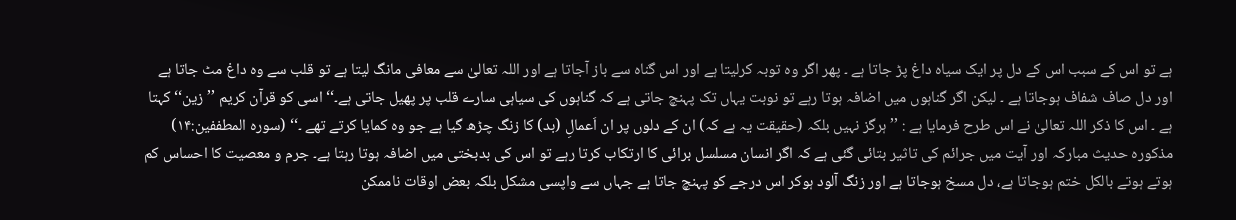ہے تو اس کے سبب اس کے دل پر ایک سیاہ داغ پڑ جاتا ہے ۔ پھر اگر وہ توبہ کرلیتا ہے اور اس گناہ سے باز آجاتا ہے اور اللہ تعالیٰ سے معافی مانگ لیتا ہے تو قلب سے وہ داغ مٹ جاتا ہے اور دل صاف شفاف ہوجاتا ہے ۔ لیکن اگر گناہوں میں اضافہ ہوتا رہے تو نوبت یہاں تک پہنچ جاتی ہے کہ گناہوں کی سیاہی سارے قلب پر پھیل جاتی ہے۔‘‘ اسی کو قرآن کریم ’’زین‘‘ کہتا ہے ۔ اس کا ذکر اللہ تعالیٰ نے اس طرح فرمایا ہے : ’’ ہرگز نہیں بلکہ (حقیقت یہ ہے کہ) ان کے دلوں پر ان اَعمالِ (بد) کا زنگ چڑھ گیا ہے جو وہ کمایا کرتے تھے ۔‘‘ (سورہ المطففین:۱۴)
مذکورہ حدیث مبارکہ اور آیت میں جرائم کی تاثیر بتائی گئی ہے کہ اگر انسان مسلسل برائی کا ارتکاب کرتا رہے تو اس کی بدبختی میں اضافہ ہوتا رہتا ہے۔ جرم و معصیت کا احساس کم ہوتے ہوتے بالکل ختم ہوجاتا ہے، دل مسخ ہوجاتا ہے اور زنگ آلود ہوکر اس درجے کو پہنچ جاتا ہے جہاں سے واپسی مشکل بلکہ بعض اوقات ناممکن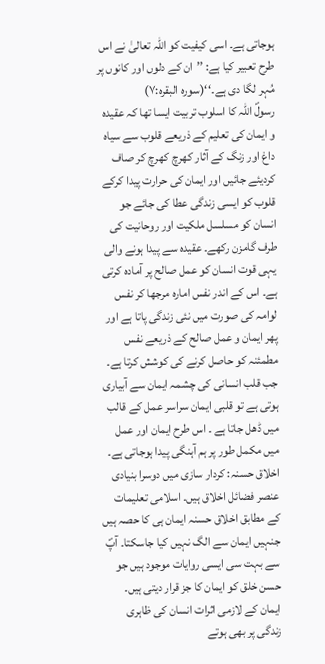ہوجاتی ہے۔ اسی کیفیت کو اللہ تعالیٰ نے اس طرح تعبیر کیا ہے: ’’ان کے دلوں اور کانوں پر مُہر لگا دی ہے۔‘‘(سورہ البقرہ:۷)
رسولؐ اللہ کا اسلوب تربیت ایسا تھا کہ عقیدہ و ایمان کی تعلیم کے ذریعے قلوب سے سیاہ داغ اور زنگ کے آثار کھرچ کھرچ کر صاف کردیئے جائیں اور ایمان کی حرارت پیدا کرکے قلوب کو ایسی زندگی عطا کی جائے جو انسان کو مسلسل ملکیت اور روحانیت کی طرف گامزن رکھے۔ عقیدہ سے پیدا ہونے والی یہی قوت انسان کو عمل صالح پر آمادہ کرتی ہے۔ اس کے اندر نفس امارہ مرجھا کر نفس لوامہ کی صورت میں نئی زندگی پاتا ہے اور پھر ایمان و عمل صالح کے ذریعے نفس مطمئنہ کو حاصل کرنے کی کوشش کرتا ہے۔ جب قلب انسانی کی چشمہ ایمان سے آبیاری ہوتی ہے تو قلبی ایمان سراسر عمل کے قالب میں ڈھل جاتا ہے ۔ اس طرح ایمان اور عمل میں مکمل طور پر ہم آہنگی پیدا ہوجاتی ہے۔
اخلاق حسنہ: کردار سازی میں دوسرا بنیادی عنصر فضائل اخلاق ہیں۔ اسلامی تعلیمات کے مطابق اخلاق حسنہ ایمان ہی کا حصہ ہیں جنہیں ایمان سے الگ نہیں کیا جاسکتا۔ آپؐ سے بہت سی ایسی روایات موجود ہیں جو حسن خلق کو ایمان کا جز قرار دیتی ہیں۔ ایمان کے لازمی اثرات انسان کی ظاہری زندگی پر بھی ہوتے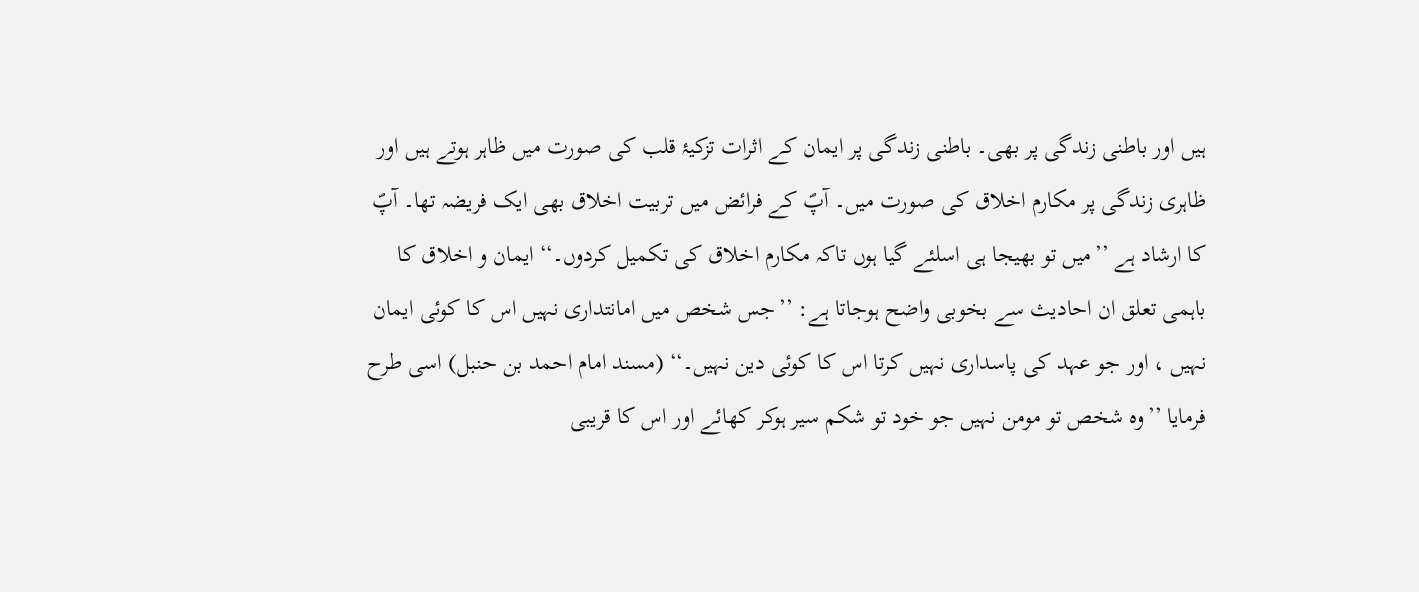ہیں اور باطنی زندگی پر بھی۔ باطنی زندگی پر ایمان کے اثرات تزکیۂ قلب کی صورت میں ظاہر ہوتے ہیں اور ظاہری زندگی پر مکارم اخلاق کی صورت میں۔ آپؐ کے فرائض میں تربیت اخلاق بھی ایک فریضہ تھا۔ آپؐ کا ارشاد ہے ’’میں تو بھیجا ہی اسلئے گیا ہوں تاکہ مکارم اخلاق کی تکمیل کردوں۔‘‘ ایمان و اخلاق کا باہمی تعلق ان احادیث سے بخوبی واضح ہوجاتا ہے: ’’جس شخص میں امانتداری نہیں اس کا کوئی ایمان نہیں ، اور جو عہد کی پاسداری نہیں کرتا اس کا کوئی دین نہیں۔‘‘ (مسند امام احمد بن حنبل) اسی طرح فرمایا ’’وہ شخص تو مومن نہیں جو خود تو شکم سیر ہوکر کھائے اور اس کا قریبی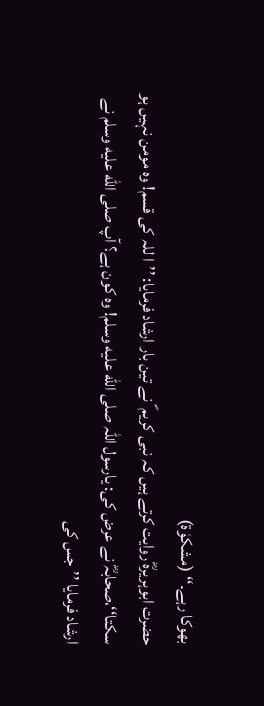بھوکا رہے۔‘‘ (مشکوٰۃ)
حضرت ابوہریرہؓ روایت کرتے ہیں کہ نبی کریم ؐ نے تین بار ارشاد فرمایا: ’’ا للہ کی قسم! وہ مومن نہیں ہو سکتا‘‘،صحابہؓ نے عرض کی: یارسول اللہ صلى الله عليه وسلم! وہ کون ہے؟ آپ صلى الله عليه وسلم نے ارشاد فرمایا ’’جس کی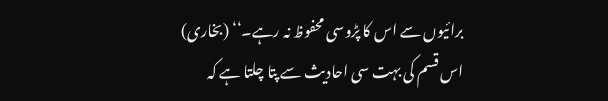برائیوں سے اس کا پڑوسی محفوظ نہ رہے۔‘‘ (بخاری)
اس قسم کی بہت سی احادیث سے پتا چلتا ہے کہ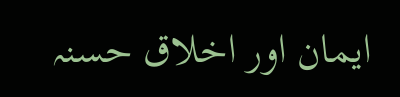ایمان اور اخلاق حسنہ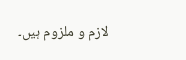لازم و ملزوم ہیں۔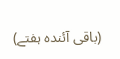(باقی آئندہ ہفتے)